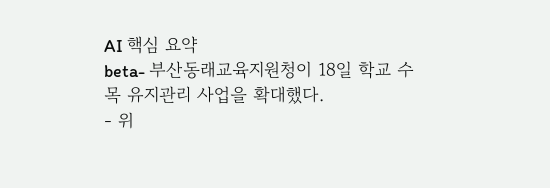AI 핵심 요약
beta- 부산동래교육지원청이 18일 학교 수목 유지관리 사업을 확대했다.
- 위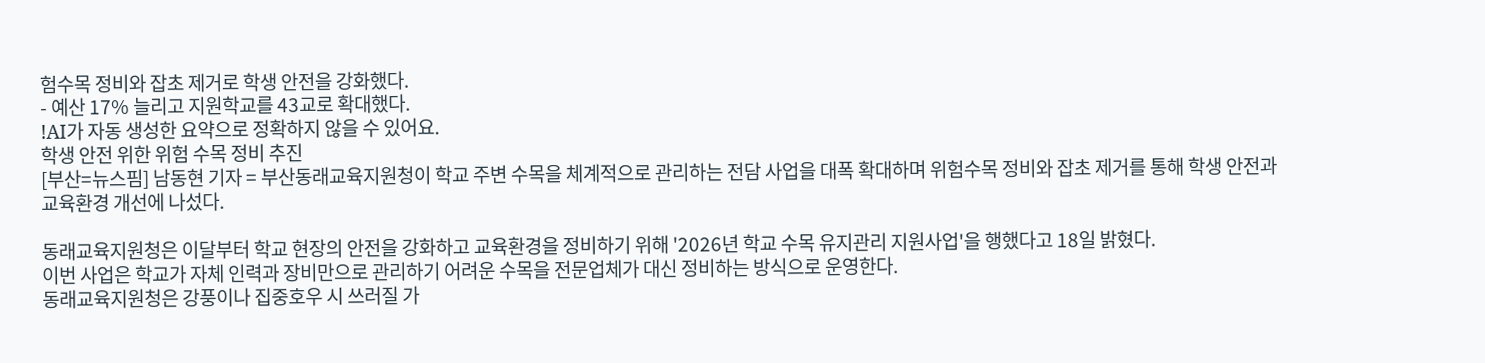험수목 정비와 잡초 제거로 학생 안전을 강화했다.
- 예산 17% 늘리고 지원학교를 43교로 확대했다.
!AI가 자동 생성한 요약으로 정확하지 않을 수 있어요.
학생 안전 위한 위험 수목 정비 추진
[부산=뉴스핌] 남동현 기자 = 부산동래교육지원청이 학교 주변 수목을 체계적으로 관리하는 전담 사업을 대폭 확대하며 위험수목 정비와 잡초 제거를 통해 학생 안전과 교육환경 개선에 나섰다.

동래교육지원청은 이달부터 학교 현장의 안전을 강화하고 교육환경을 정비하기 위해 '2026년 학교 수목 유지관리 지원사업'을 행했다고 18일 밝혔다.
이번 사업은 학교가 자체 인력과 장비만으로 관리하기 어려운 수목을 전문업체가 대신 정비하는 방식으로 운영한다.
동래교육지원청은 강풍이나 집중호우 시 쓰러질 가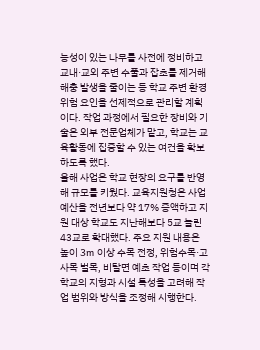능성이 있는 나무를 사전에 정비하고 교내·교외 주변 수풀과 잡초를 제거해 해충 발생을 줄이는 등 학교 주변 환경 위험 요인을 선제적으로 관리할 계획이다. 작업 과정에서 필요한 장비와 기술은 외부 전문업체가 맡고, 학교는 교육활동에 집중할 수 있는 여건을 확보하도록 했다.
올해 사업은 학교 현장의 요구를 반영해 규모를 키웠다. 교육지원청은 사업 예산을 전년보다 약 17% 증액하고 지원 대상 학교도 지난해보다 5교 늘린 43교로 확대했다. 주요 지원 내용은 높이 3m 이상 수목 전정, 위험수목·고사목 벌목, 비탈면 예초 작업 등이며 각 학교의 지형과 시설 특성을 고려해 작업 범위와 방식을 조정해 시행한다.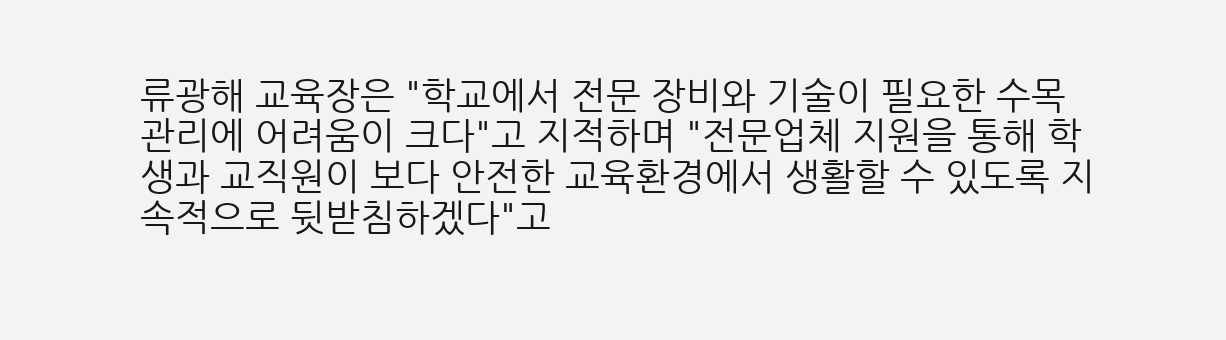류광해 교육장은 "학교에서 전문 장비와 기술이 필요한 수목 관리에 어려움이 크다"고 지적하며 "전문업체 지원을 통해 학생과 교직원이 보다 안전한 교육환경에서 생활할 수 있도록 지속적으로 뒷받침하겠다"고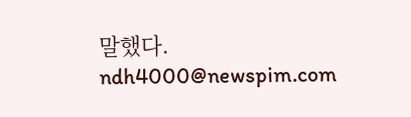말했다.
ndh4000@newspim.com